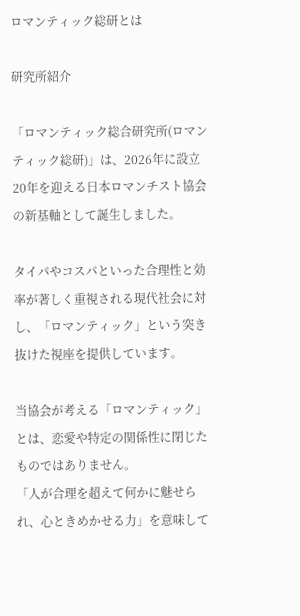ロマンティック総研とは

研究所紹介

「ロマンティック総合研究所(ロマンティック総研)」は、2026年に設立20年を迎える日本ロマンチスト協会の新基軸として誕生しました。

タイパやコスパといった合理性と効率が著しく重視される現代社会に対し、「ロマンティック」という突き抜けた視座を提供しています。

当協会が考える「ロマンティック」とは、恋愛や特定の関係性に閉じたものではありません。
「人が合理を超えて何かに魅せられ、心ときめかせる力」を意味して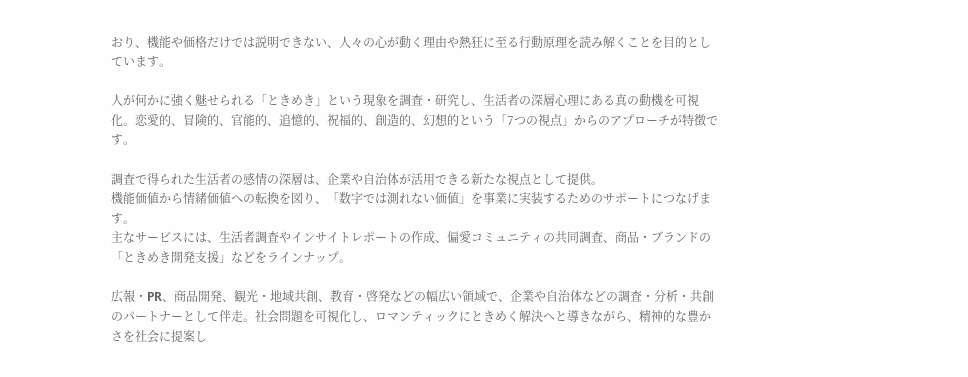おり、機能や価格だけでは説明できない、人々の心が動く理由や熱狂に至る行動原理を読み解くことを目的としています。

人が何かに強く魅せられる「ときめき」という現象を調査・研究し、生活者の深層心理にある真の動機を可視化。恋愛的、冒険的、官能的、追憶的、祝福的、創造的、幻想的という「7つの視点」からのアプローチが特徴です。

調査で得られた生活者の感情の深層は、企業や自治体が活用できる新たな視点として提供。
機能価値から情緒価値への転換を図り、「数字では測れない価値」を事業に実装するためのサポートにつなげます。
主なサービスには、生活者調査やインサイトレポートの作成、偏愛コミュニティの共同調査、商品・ブランドの「ときめき開発支援」などをラインナップ。

広報・PR、商品開発、観光・地域共創、教育・啓発などの幅広い領域で、企業や自治体などの調査・分析・共創のパートナーとして伴走。社会問題を可視化し、ロマンティックにときめく解決へと導きながら、精神的な豊かさを社会に提案し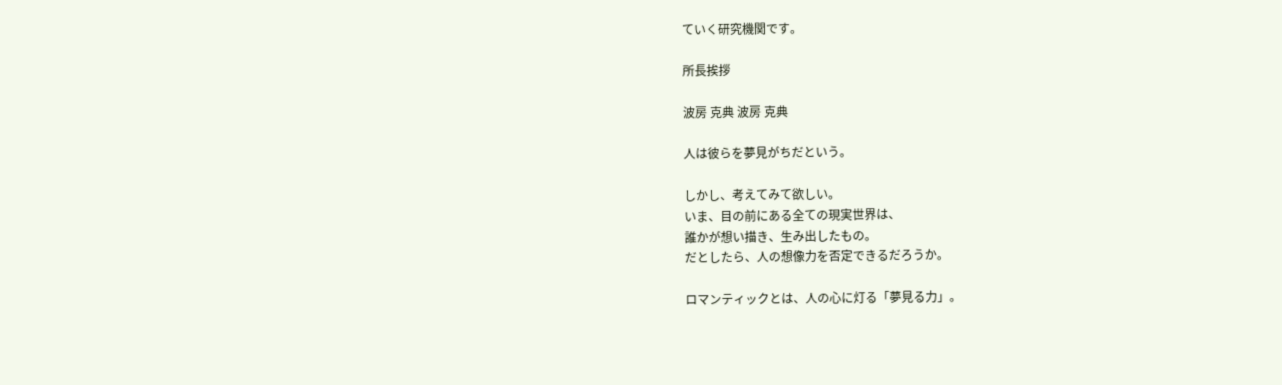ていく研究機関です。

所長挨拶

波房 克典 波房 克典

人は彼らを夢見がちだという。

しかし、考えてみて欲しい。
いま、目の前にある全ての現実世界は、
誰かが想い描き、生み出したもの。
だとしたら、人の想像力を否定できるだろうか。

ロマンティックとは、人の心に灯る「夢見る力」。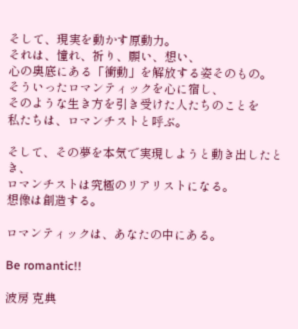そして、現実を動かす原動力。
それは、憧れ、祈り、願い、想い、
心の奥底にある「衝動」を解放する姿そのもの。
そういったロマンティックを心に宿し、
そのような生き方を引き受けた人たちのことを
私たちは、ロマンチストと呼ぶ。

そして、その夢を本気で実現しようと動き出したとき、
ロマンチストは究極のリアリストになる。
想像は創造する。

ロマンティックは、あなたの中にある。

Be romantic!!

波房 克典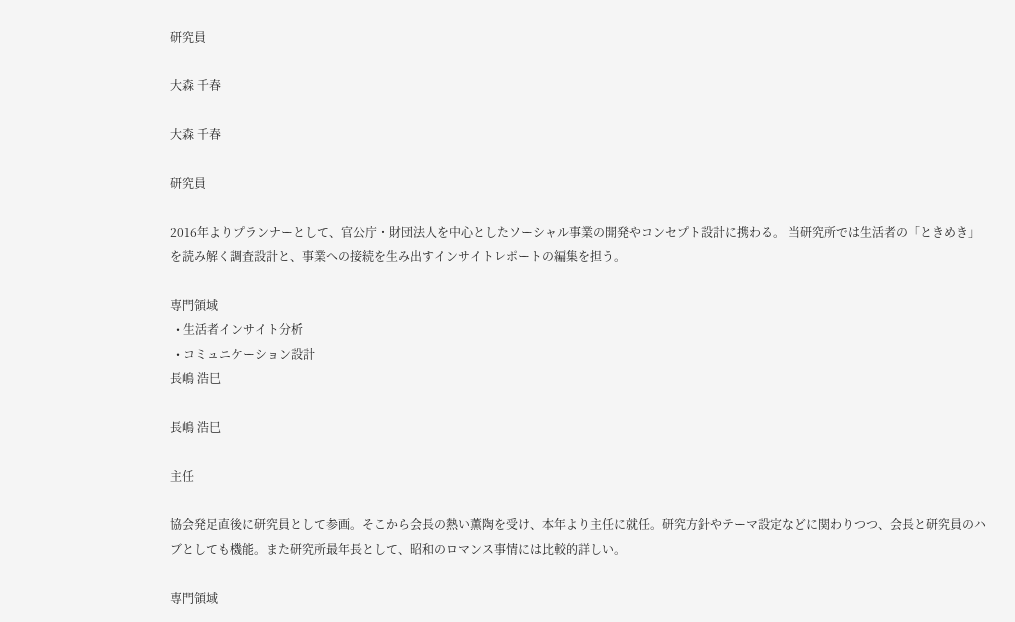研究員

大森 千春

大森 千春

研究員

2016年よりプランナーとして、官公庁・財団法人を中心としたソーシャル事業の開発やコンセプト設計に携わる。 当研究所では生活者の「ときめき」を読み解く調査設計と、事業への接続を生み出すインサイトレポートの編集を担う。

専門領域
  • 生活者インサイト分析
  • コミュニケーション設計
長嶋 浩巳

長嶋 浩巳

主任

協会発足直後に研究員として参画。そこから会長の熱い薫陶を受け、本年より主任に就任。研究方針やテーマ設定などに関わりつつ、会長と研究員のハブとしても機能。また研究所最年長として、昭和のロマンス事情には比較的詳しい。

専門領域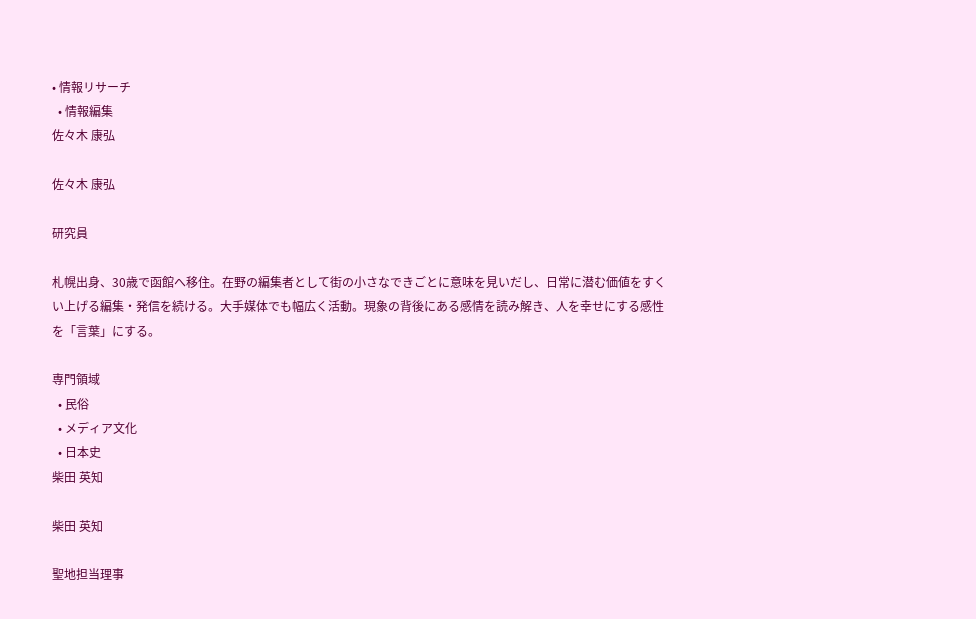• 情報リサーチ
  • 情報編集
佐々木 康弘

佐々木 康弘

研究員

札幌出身、30歳で函館へ移住。在野の編集者として街の小さなできごとに意味を見いだし、日常に潜む価値をすくい上げる編集・発信を続ける。大手媒体でも幅広く活動。現象の背後にある感情を読み解き、人を幸せにする感性を「言葉」にする。

専門領域
  • 民俗
  • メディア文化
  • 日本史
柴田 英知

柴田 英知

聖地担当理事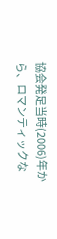協会発足当時(2006)年から、ロマンティックな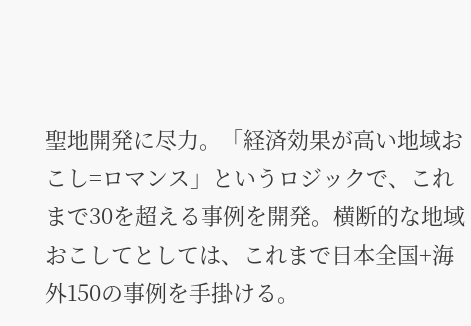聖地開発に尽力。「経済効果が高い地域おこし=ロマンス」というロジックで、これまで30を超える事例を開発。横断的な地域おこしてとしては、これまで日本全国+海外150の事例を手掛ける。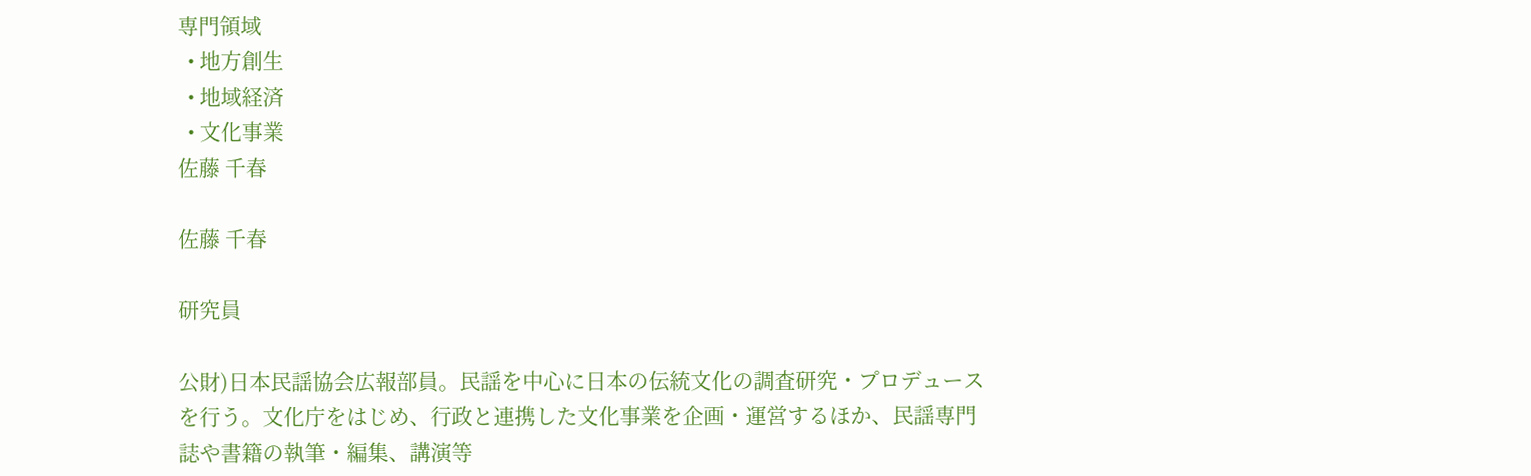専門領域
  • 地方創生
  • 地域経済
  • 文化事業
佐藤 千春

佐藤 千春

研究員

公財)日本民謡協会広報部員。民謡を中心に日本の伝統文化の調査研究・プロデュースを行う。文化庁をはじめ、行政と連携した文化事業を企画・運営するほか、民謡専門誌や書籍の執筆・編集、講演等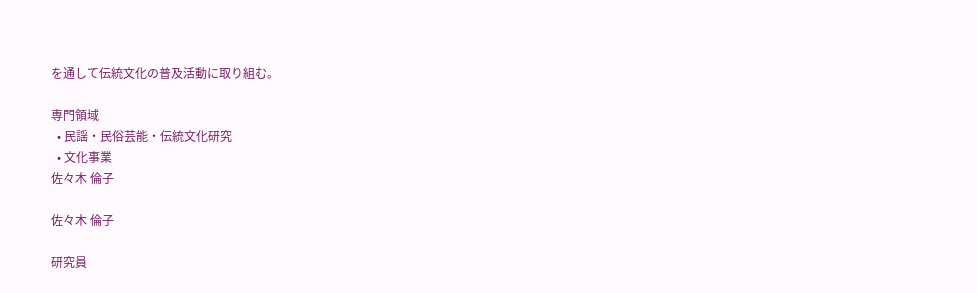を通して伝統文化の普及活動に取り組む。

専門領域
  • 民謡・民俗芸能・伝統文化研究
  • 文化事業
佐々木 倫子

佐々木 倫子

研究員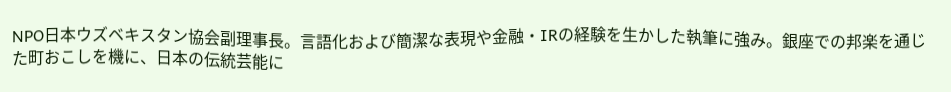NPO日本ウズベキスタン協会副理事長。言語化および簡潔な表現や金融・IRの経験を生かした執筆に強み。銀座での邦楽を通じた町おこしを機に、日本の伝統芸能に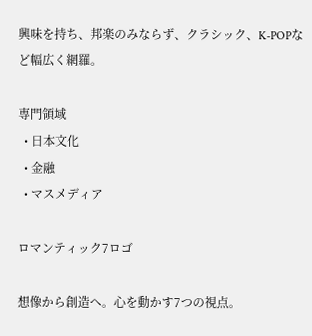興味を持ち、邦楽のみならず、クラシック、K-POPなど幅広く網羅。

専門領域
  • 日本文化
  • 金融
  • マスメディア

ロマンティック7ロゴ

想像から創造へ。心を動かす7つの視点。